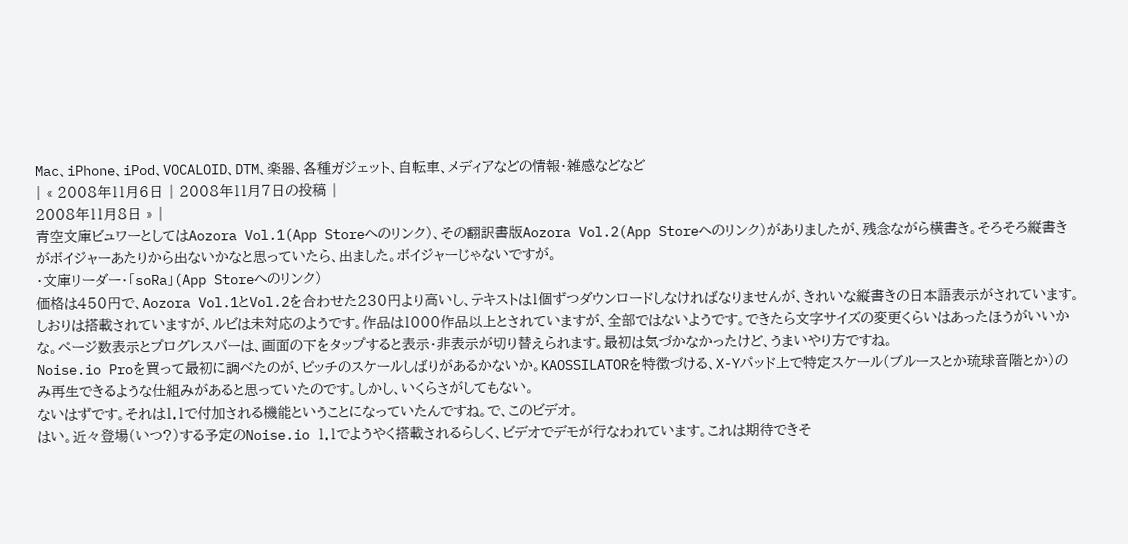Mac、iPhone、iPod、VOCALOID、DTM、楽器、各種ガジェット、自転車、メディアなどの情報・雑感などなど
| « 2008年11月6日 | 2008年11月7日の投稿 |
2008年11月8日 » |
青空文庫ビュワーとしてはAozora Vol.1(App Storeへのリンク)、その翻訳書版Aozora Vol.2(App Storeへのリンク)がありましたが、残念ながら横書き。そろそろ縦書きがボイジャーあたりから出ないかなと思っていたら、出ました。ボイジャーじゃないですが。
・文庫リーダー・「soRa」(App Storeへのリンク)
価格は450円で、Aozora Vol.1とVol.2を合わせた230円より高いし、テキストは1個ずつダウンロードしなければなりませんが、きれいな縦書きの日本語表示がされています。しおりは搭載されていますが、ルビは未対応のようです。作品は1000作品以上とされていますが、全部ではないようです。できたら文字サイズの変更くらいはあったほうがいいかな。ページ数表示とプログレスバーは、画面の下をタップすると表示・非表示が切り替えられます。最初は気づかなかったけど、うまいやり方ですね。
Noise.io Proを買って最初に調べたのが、ピッチのスケールしばりがあるかないか。KAOSSILATORを特徴づける、X-Yパッド上で特定スケール(ブルースとか琉球音階とか)のみ再生できるような仕組みがあると思っていたのです。しかし、いくらさがしてもない。
ないはずです。それは1.1で付加される機能ということになっていたんですね。で、このビデオ。
はい。近々登場(いつ?)する予定のNoise.io 1.1でようやく搭載されるらしく、ビデオでデモが行なわれています。これは期待できそ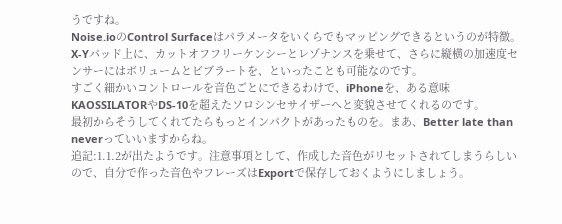うですね。
Noise.ioのControl Surfaceはパラメータをいくらでもマッピングできるというのが特徴。X-Yパッド上に、カットオフフリーケンシーとレゾナンスを乗せて、さらに縦横の加速度センサーにはボリュームとビブラートを、といったことも可能なのです。
すごく細かいコントロールを音色ごとにできるわけで、iPhoneを、ある意味KAOSSILATORやDS-10を超えたソロシンセサイザーへと変貌させてくれるのです。
最初からそうしてくれてたらもっとインパクトがあったものを。まあ、Better late than neverっていいますからね。
追記:1.1.2が出たようです。注意事項として、作成した音色がリセットされてしまうらしいので、自分で作った音色やフレーズはExportで保存しておくようにしましょう。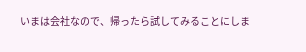いまは会社なので、帰ったら試してみることにしま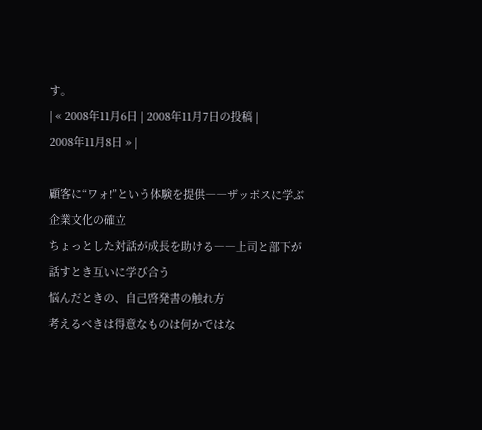す。
| « 2008年11月6日 | 2008年11月7日の投稿 |
2008年11月8日 » |

顧客に“ワォ!”という体験を提供――ザッポスに学ぶ企業文化の確立
ちょっとした対話が成長を助ける――上司と部下が話すとき互いに学び合う
悩んだときの、自己啓発書の触れ方
考えるべきは得意なものは何かではな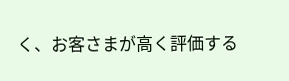く、お客さまが高く評価する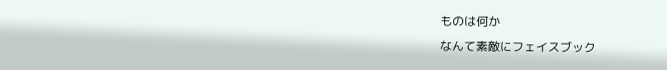ものは何か
なんて素敵にフェイスブック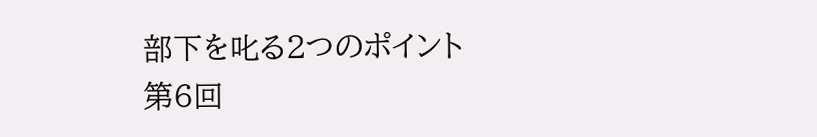部下を叱る2つのポイント
第6回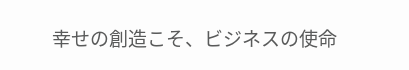幸せの創造こそ、ビジネスの使命